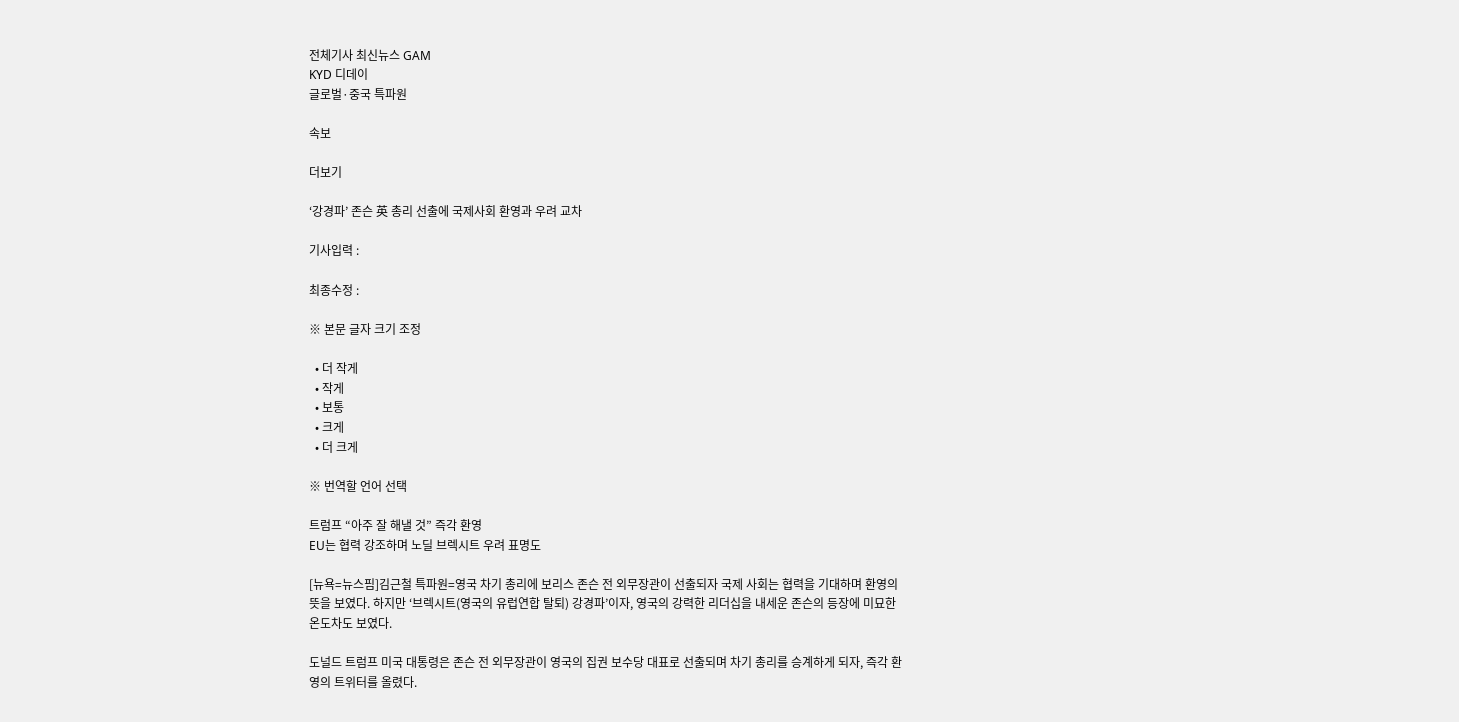전체기사 최신뉴스 GAM
KYD 디데이
글로벌·중국 특파원

속보

더보기

‘강경파’ 존슨 英 총리 선출에 국제사회 환영과 우려 교차

기사입력 :

최종수정 :

※ 본문 글자 크기 조정

  • 더 작게
  • 작게
  • 보통
  • 크게
  • 더 크게

※ 번역할 언어 선택

트럼프 “아주 잘 해낼 것” 즉각 환영
EU는 협력 강조하며 노딜 브렉시트 우려 표명도

[뉴욕=뉴스핌]김근철 특파원=영국 차기 총리에 보리스 존슨 전 외무장관이 선출되자 국제 사회는 협력을 기대하며 환영의 뜻을 보였다. 하지만 ‘브렉시트(영국의 유럽연합 탈퇴) 강경파’이자, 영국의 강력한 리더십을 내세운 존슨의 등장에 미묘한 온도차도 보였다.

도널드 트럼프 미국 대통령은 존슨 전 외무장관이 영국의 집권 보수당 대표로 선출되며 차기 총리를 승계하게 되자, 즉각 환영의 트위터를 올렸다.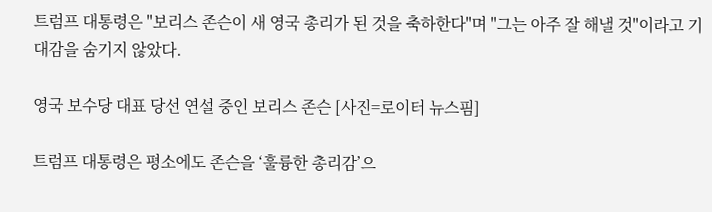트럼프 대통령은 "보리스 존슨이 새 영국 총리가 된 것을 축하한다"며 "그는 아주 잘 해낼 것"이라고 기대감을 숨기지 않았다.

영국 보수당 대표 당선 연설 중인 보리스 존슨 [사진=로이터 뉴스핌]

트럼프 대통령은 평소에도 존슨을 ‘훌륭한 총리감’으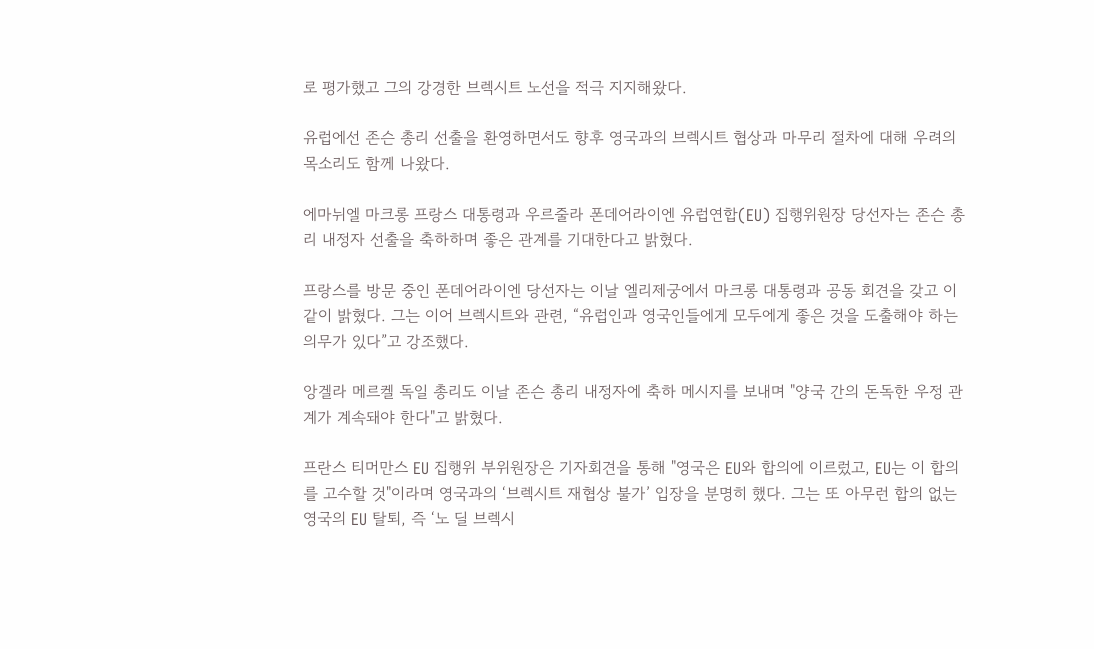로 평가했고 그의 강경한 브렉시트 노선을 적극 지지해왔다.

유럽에선 존슨 총리 선출을 환영하면서도 향후 영국과의 브렉시트 협상과 마무리 절차에 대해 우려의 목소리도 함께 나왔다.

에마뉘엘 마크롱 프랑스 대통령과 우르줄라 폰데어라이엔 유럽연합(EU) 집행위원장 당선자는 존슨 총리 내정자 선출을 축하하며 좋은 관계를 기대한다고 밝혔다.

프랑스를 방문 중인 폰데어라이엔 당선자는 이날 엘리제궁에서 마크롱 대통령과 공동 회견을 갖고 이같이 밝혔다. 그는 이어 브렉시트와 관련, “유럽인과 영국인들에게 모두에게 좋은 것을 도출해야 하는 의무가 있다”고 강조했다.

앙겔라 메르켈 독일 총리도 이날 존슨 총리 내정자에 축하 메시지를 보내며 "양국 간의 돈독한 우정 관계가 계속돼야 한다"고 밝혔다.

프란스 티머만스 EU 집행위 부위원장은 기자회견을 통해 "영국은 EU와 합의에 이르렀고, EU는 이 합의를 고수할 것"이라며 영국과의 ‘브렉시트 재협상 불가’ 입장을 분명히 했다. 그는 또 아무런 합의 없는 영국의 EU 탈퇴, 즉 ‘노 딜 브렉시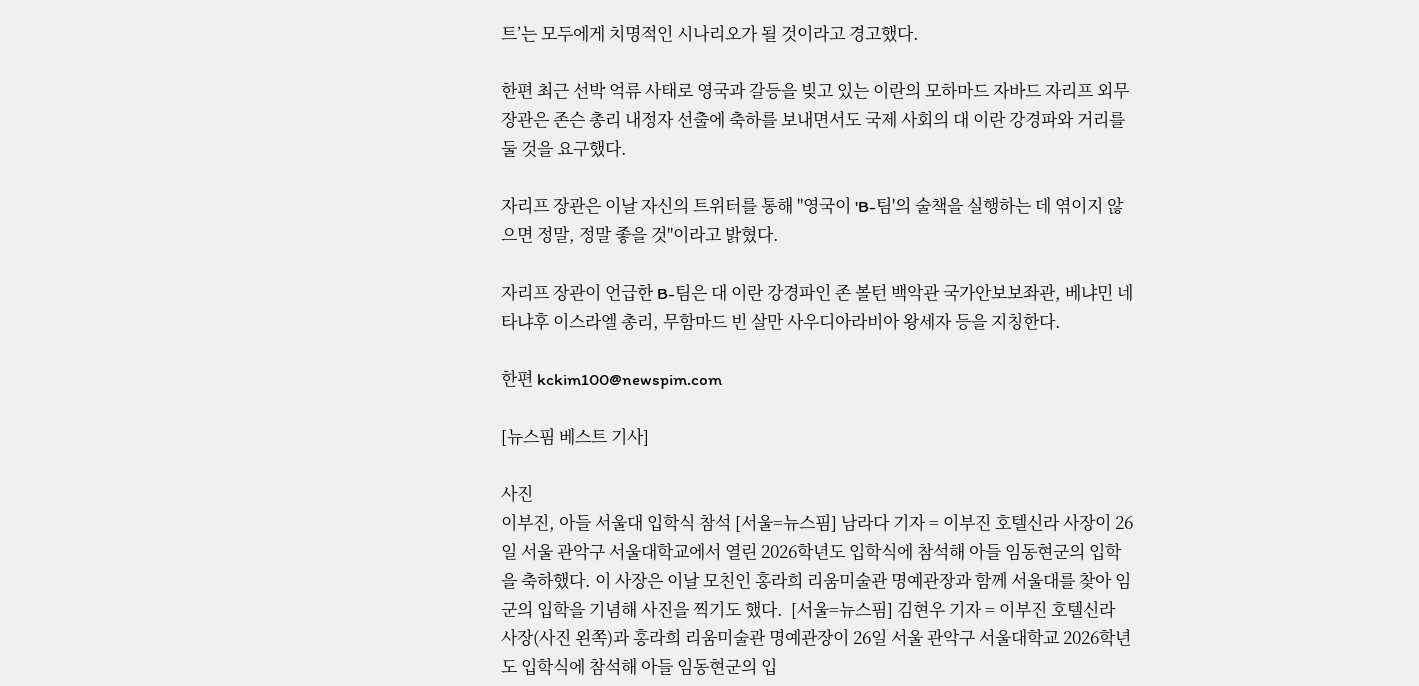트’는 모두에게 치명적인 시나리오가 될 것이라고 경고했다.

한편 최근 선박 억류 사태로 영국과 갈등을 빚고 있는 이란의 모하마드 자바드 자리프 외무장관은 존슨 총리 내정자 선출에 축하를 보내면서도 국제 사회의 대 이란 강경파와 거리를 둘 것을 요구했다.

자리프 장관은 이날 자신의 트위터를 통해 "영국이 'B-팀'의 술책을 실행하는 데 엮이지 않으면 정말, 정말 좋을 것"이라고 밝혔다.

자리프 장관이 언급한 B-팀은 대 이란 강경파인 존 볼턴 백악관 국가안보보좌관, 베냐민 네타냐후 이스라엘 총리, 무함마드 빈 살만 사우디아라비아 왕세자 등을 지칭한다.

한편 kckim100@newspim.com

[뉴스핌 베스트 기사]

사진
이부진, 아들 서울대 입학식 참석 [서울=뉴스핌] 남라다 기자 = 이부진 호텔신라 사장이 26일 서울 관악구 서울대학교에서 열린 2026학년도 입학식에 참석해 아들 임동현군의 입학을 축하했다. 이 사장은 이날 모친인 홍라희 리움미술관 명예관장과 함께 서울대를 찾아 임군의 입학을 기념해 사진을 찍기도 했다.  [서울=뉴스핌] 김현우 기자 = 이부진 호텔신라 사장(사진 왼쪽)과 홍라희 리움미술관 명예관장이 26일 서울 관악구 서울대학교 2026학년도 입학식에 참석해 아들 임동현군의 입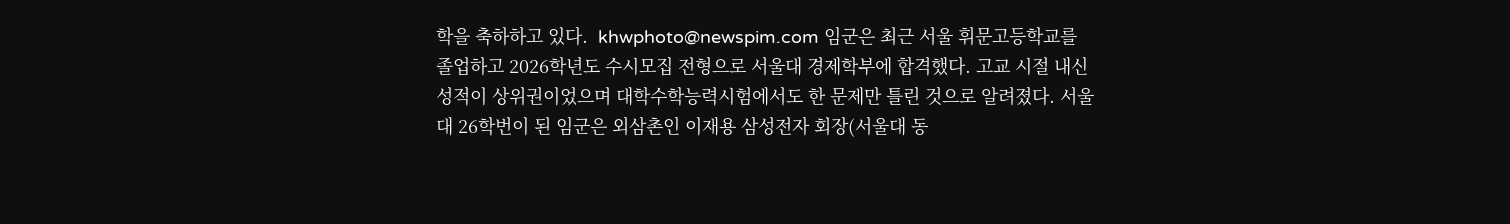학을 축하하고 있다.  khwphoto@newspim.com 임군은 최근 서울 휘문고등학교를 졸업하고 2026학년도 수시모집 전형으로 서울대 경제학부에 합격했다. 고교 시절 내신 성적이 상위권이었으며 대학수학능력시험에서도 한 문제만 틀린 것으로 알려졌다. 서울대 26학번이 된 임군은 외삼촌인 이재용 삼성전자 회장(서울대 동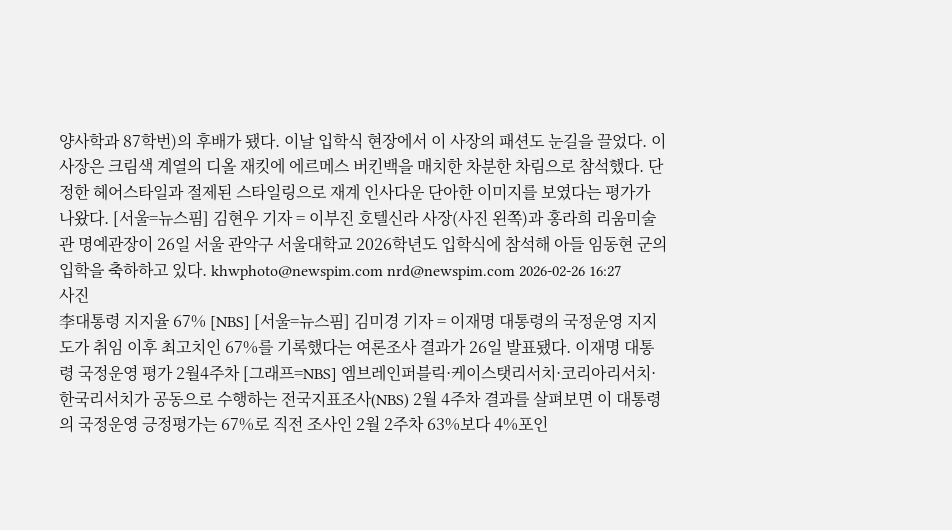양사학과 87학번)의 후배가 됐다. 이날 입학식 현장에서 이 사장의 패션도 눈길을 끌었다. 이 사장은 크림색 계열의 디올 재킷에 에르메스 버킨백을 매치한 차분한 차림으로 참석했다. 단정한 헤어스타일과 절제된 스타일링으로 재계 인사다운 단아한 이미지를 보였다는 평가가 나왔다. [서울=뉴스핌] 김현우 기자 = 이부진 호텔신라 사장(사진 왼쪽)과 홍라희 리움미술관 명예관장이 26일 서울 관악구 서울대학교 2026학년도 입학식에 참석해 아들 임동현 군의 입학을 축하하고 있다. khwphoto@newspim.com nrd@newspim.com 2026-02-26 16:27
사진
李대통령 지지율 67% [NBS] [서울=뉴스핌] 김미경 기자 = 이재명 대통령의 국정운영 지지도가 취임 이후 최고치인 67%를 기록했다는 여론조사 결과가 26일 발표됐다. 이재명 대통령 국정운영 평가 2월4주차 [그래프=NBS] 엠브레인퍼블릭·케이스탯리서치·코리아리서치·한국리서치가 공동으로 수행하는 전국지표조사(NBS) 2월 4주차 결과를 살펴보면 이 대통령의 국정운영 긍정평가는 67%로 직전 조사인 2월 2주차 63%보다 4%포인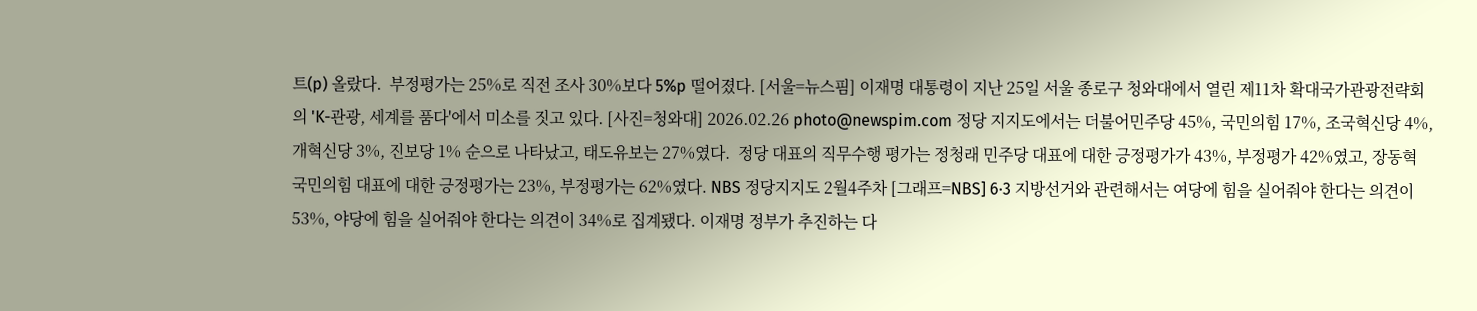트(p) 올랐다.  부정평가는 25%로 직전 조사 30%보다 5%p 떨어졌다. [서울=뉴스핌] 이재명 대통령이 지난 25일 서울 종로구 청와대에서 열린 제11차 확대국가관광전략회의 'K-관광, 세계를 품다'에서 미소를 짓고 있다. [사진=청와대] 2026.02.26 photo@newspim.com 정당 지지도에서는 더불어민주당 45%, 국민의힘 17%, 조국혁신당 4%, 개혁신당 3%, 진보당 1% 순으로 나타났고, 태도유보는 27%였다.  정당 대표의 직무수행 평가는 정청래 민주당 대표에 대한 긍정평가가 43%, 부정평가 42%였고, 장동혁 국민의힘 대표에 대한 긍정평가는 23%, 부정평가는 62%였다. NBS 정당지지도 2월4주차 [그래프=NBS] 6·3 지방선거와 관련해서는 여당에 힘을 실어줘야 한다는 의견이 53%, 야당에 힘을 실어줘야 한다는 의견이 34%로 집계됐다. 이재명 정부가 추진하는 다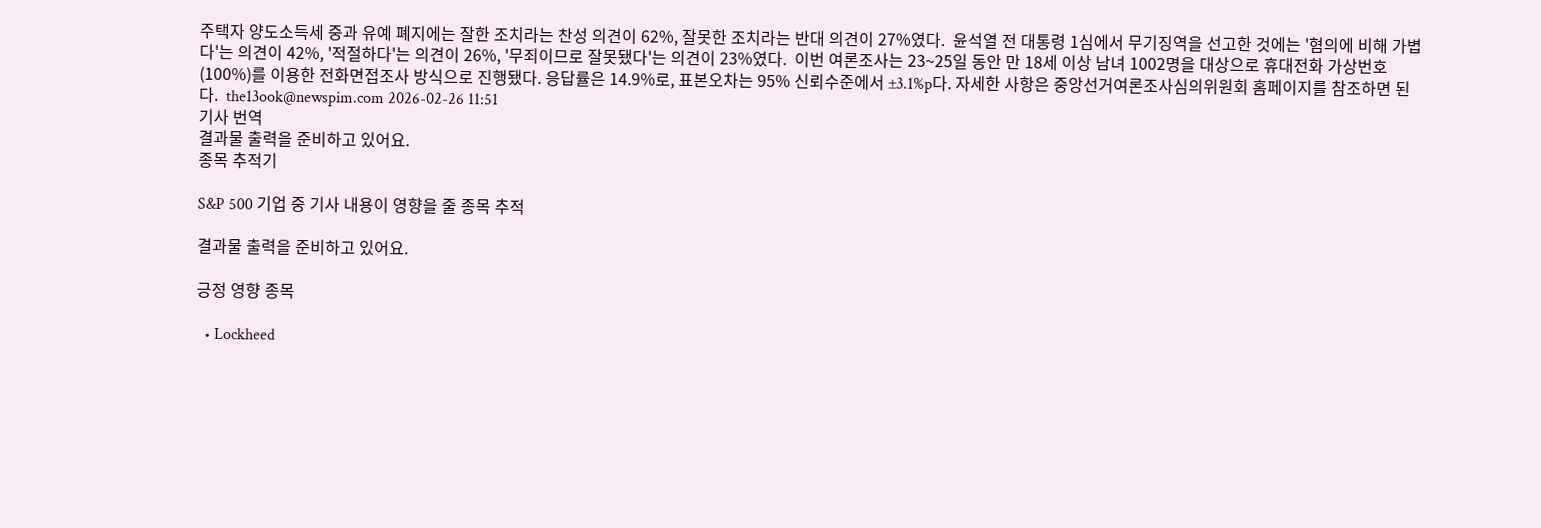주택자 양도소득세 중과 유예 폐지에는 잘한 조치라는 찬성 의견이 62%, 잘못한 조치라는 반대 의견이 27%였다.  윤석열 전 대통령 1심에서 무기징역을 선고한 것에는 '혐의에 비해 가볍다'는 의견이 42%, '적절하다'는 의견이 26%, '무죄이므로 잘못됐다'는 의견이 23%였다.  이번 여론조사는 23~25일 동안 만 18세 이상 남녀 1002명을 대상으로 휴대전화 가상번호(100%)를 이용한 전화면접조사 방식으로 진행됐다. 응답률은 14.9%로, 표본오차는 95% 신뢰수준에서 ±3.1%p다. 자세한 사항은 중앙선거여론조사심의위원회 홈페이지를 참조하면 된다.  the13ook@newspim.com 2026-02-26 11:51
기사 번역
결과물 출력을 준비하고 있어요.
종목 추적기

S&P 500 기업 중 기사 내용이 영향을 줄 종목 추적

결과물 출력을 준비하고 있어요.

긍정 영향 종목

  • Lockheed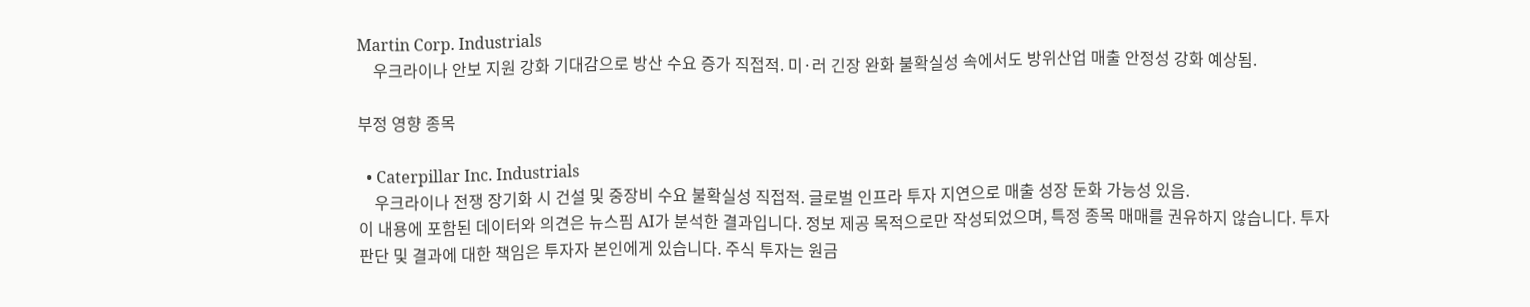Martin Corp. Industrials
    우크라이나 안보 지원 강화 기대감으로 방산 수요 증가 직접적. 미·러 긴장 완화 불확실성 속에서도 방위산업 매출 안정성 강화 예상됨.

부정 영향 종목

  • Caterpillar Inc. Industrials
    우크라이나 전쟁 장기화 시 건설 및 중장비 수요 불확실성 직접적. 글로벌 인프라 투자 지연으로 매출 성장 둔화 가능성 있음.
이 내용에 포함된 데이터와 의견은 뉴스핌 AI가 분석한 결과입니다. 정보 제공 목적으로만 작성되었으며, 특정 종목 매매를 권유하지 않습니다. 투자 판단 및 결과에 대한 책임은 투자자 본인에게 있습니다. 주식 투자는 원금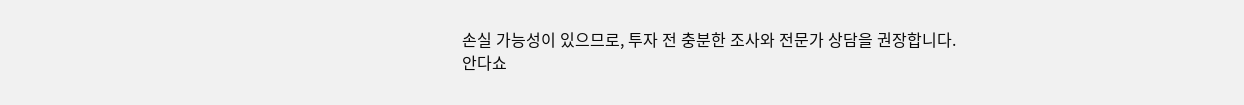손실 가능성이 있으므로, 투자 전 충분한 조사와 전문가 상담을 권장합니다.
안다쇼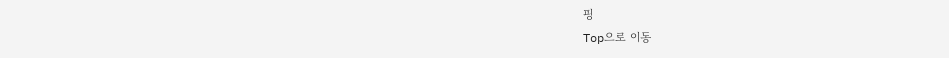핑
Top으로 이동